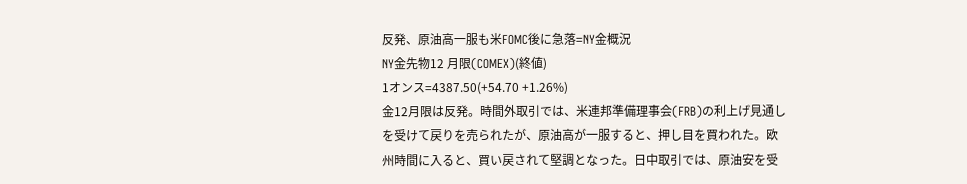反発、原油高一服も米FOMC後に急落=NY金概況
NY金先物12 月限(COMEX)(終値)
1オンス=4387.50(+54.70 +1.26%)
金12月限は反発。時間外取引では、米連邦準備理事会(FRB)の利上げ見通しを受けて戻りを売られたが、原油高が一服すると、押し目を買われた。欧州時間に入ると、買い戻されて堅調となった。日中取引では、原油安を受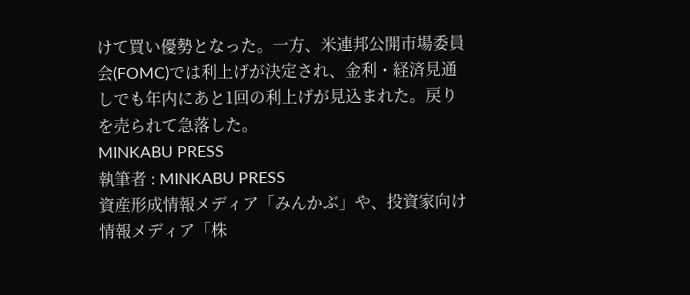けて買い優勢となった。一方、米連邦公開市場委員会(FOMC)では利上げが決定され、金利・経済見通しでも年内にあと1回の利上げが見込まれた。戻りを売られて急落した。
MINKABU PRESS
執筆者 : MINKABU PRESS
資産形成情報メディア「みんかぶ」や、投資家向け情報メディア「株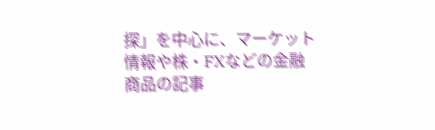探」を中心に、マーケット情報や株・FXなどの金融商品の記事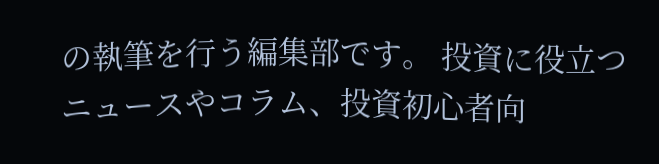の執筆を行う編集部です。 投資に役立つニュースやコラム、投資初心者向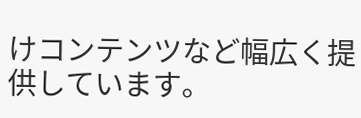けコンテンツなど幅広く提供しています。